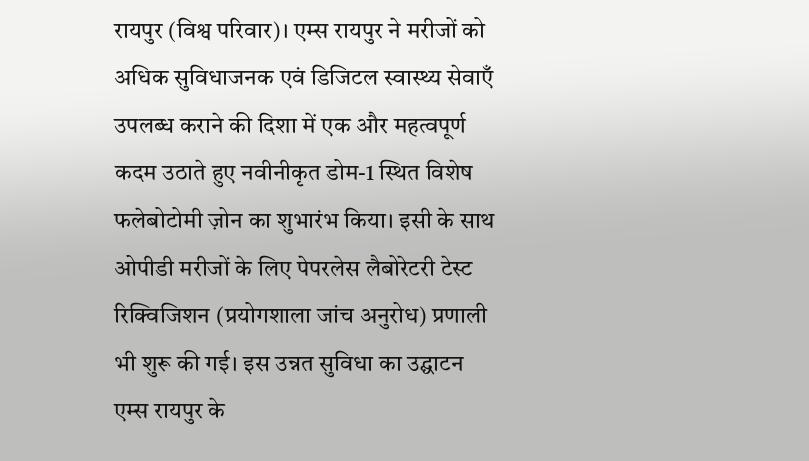रायपुर (विश्व परिवार)। एम्स रायपुर ने मरीजों को अधिक सुविधाजनक एवं डिजिटल स्वास्थ्य सेवाएँ उपलब्ध कराने की दिशा में एक और महत्वपूर्ण कदम उठाते हुए नवीनीकृत डोम-1 स्थित विशेष फलेबोटोमी ज़ोन का शुभारंभ किया। इसी के साथ ओपीडी मरीजों के लिए पेपरलेस लैबोरेटरी टेस्ट रिक्विजिशन (प्रयोगशाला जांच अनुरोध) प्रणाली भी शुरू की गई। इस उन्नत सुविधा का उद्घाटन एम्स रायपुर के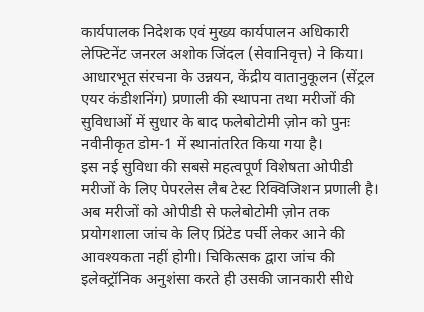कार्यपालक निदेशक एवं मुख्य कार्यपालन अधिकारी लेफ्टिनेंट जनरल अशोक जिंदल (सेवानिवृत्त) ने किया।
आधारभूत संरचना के उन्नयन, केंद्रीय वातानुकूलन (सेंट्रल एयर कंडीशनिंग) प्रणाली की स्थापना तथा मरीजों की सुविधाओं में सुधार के बाद फलेबोटोमी ज़ोन को पुनः नवीनीकृत डोम-1 में स्थानांतरित किया गया है।
इस नई सुविधा की सबसे महत्वपूर्ण विशेषता ओपीडी मरीजों के लिए पेपरलेस लैब टेस्ट रिक्विजिशन प्रणाली है। अब मरीजों को ओपीडी से फलेबोटोमी ज़ोन तक प्रयोगशाला जांच के लिए प्रिंटेड पर्ची लेकर आने की आवश्यकता नहीं होगी। चिकित्सक द्वारा जांच की इलेक्ट्रॉनिक अनुशंसा करते ही उसकी जानकारी सीधे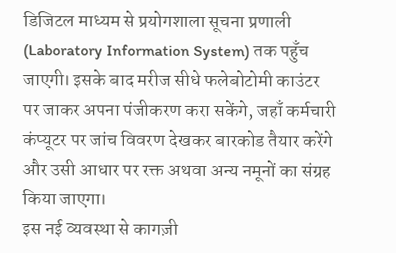डिजिटल माध्यम से प्रयोगशाला सूचना प्रणाली (Laboratory Information System) तक पहुँच जाएगी। इसके बाद मरीज सीधे फलेबोटोमी काउंटर पर जाकर अपना पंजीकरण करा सकेंगे, जहाँ कर्मचारी कंप्यूटर पर जांच विवरण देखकर बारकोड तैयार करेंगे और उसी आधार पर रक्त अथवा अन्य नमूनों का संग्रह किया जाएगा।
इस नई व्यवस्था से कागज़ी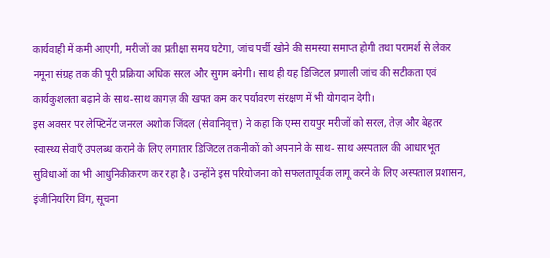कार्यवाही में कमी आएगी, मरीजों का प्रतीक्षा समय घटेगा, जांच पर्ची खोने की समस्या समाप्त होगी तथा परामर्श से लेकर नमूना संग्रह तक की पूरी प्रक्रिया अधिक सरल और सुगम बनेगी। साथ ही यह डिजिटल प्रणाली जांच की सटीकता एवं कार्यकुशलता बढ़ाने के साथ-साथ कागज़ की खपत कम कर पर्यावरण संरक्षण में भी योगदान देगी।
इस अवसर पर लेफ्टिनेंट जनरल अशोक जिंदल (सेवानिवृत्त) ने कहा कि एम्स रायपुर मरीजों को सरल, तेज़ और बेहतर स्वास्थ्य सेवाएँ उपलब्ध कराने के लिए लगातार डिजिटल तकनीकों को अपनाने के साथ- साथ अस्पताल की आधारभूत सुविधाओं का भी आधुनिकीकरण कर रहा है। उन्होंने इस परियोजना को सफलतापूर्वक लागू करने के लिए अस्पताल प्रशासन, इंजीनियरिंग विंग, सूचना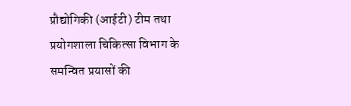प्रौद्योगिकी (आईटी) टीम तथा प्रयोगशाला चिकित्सा विभाग के समन्वित प्रयासों की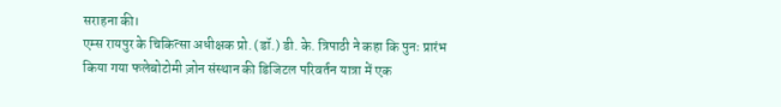सराहना की।
एम्स रायपुर के चिकित्सा अधीक्षक प्रो. (डॉ.) डी. के. त्रिपाठी ने कहा कि पुनः प्रारंभ किया गया फलेबोटोमी ज़ोन संस्थान की डिजिटल परिवर्तन यात्रा में एक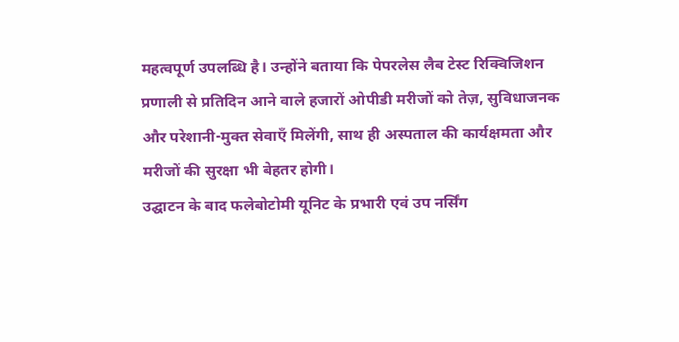महत्वपूर्ण उपलब्धि है। उन्होंने बताया कि पेपरलेस लैब टेस्ट रिक्विजिशन प्रणाली से प्रतिदिन आने वाले हजारों ओपीडी मरीजों को तेज़, सुविधाजनक और परेशानी-मुक्त सेवाएँ मिलेंगी, साथ ही अस्पताल की कार्यक्षमता और मरीजों की सुरक्षा भी बेहतर होगी।
उद्घाटन के बाद फलेबोटोमी यूनिट के प्रभारी एवं उप नर्सिंग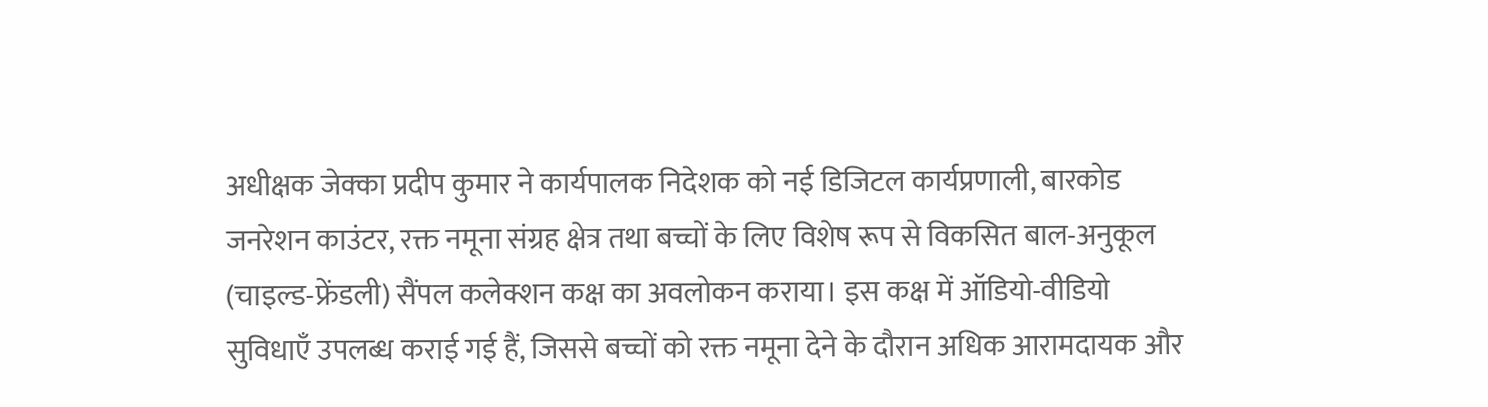अधीक्षक जेक्का प्रदीप कुमार ने कार्यपालक निदेशक को नई डिजिटल कार्यप्रणाली, बारकोड जनरेशन काउंटर, रक्त नमूना संग्रह क्षेत्र तथा बच्चों के लिए विशेष रूप से विकसित बाल-अनुकूल (चाइल्ड-फ्रेंडली) सैंपल कलेक्शन कक्ष का अवलोकन कराया। इस कक्ष में ऑडियो-वीडियो सुविधाएँ उपलब्ध कराई गई हैं, जिससे बच्चों को रक्त नमूना देने के दौरान अधिक आरामदायक और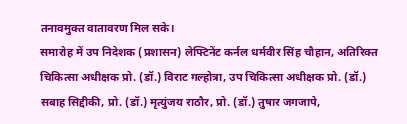तनावमुक्त वातावरण मिल सके।
समारोह में उप निदेशक (प्रशासन) लेफ्टिनेंट कर्नल धर्मवीर सिंह चौहान, अतिरिक्त चिकित्सा अधीक्षक प्रो. (डॉ.) विराट गल्होत्रा, उप चिकित्सा अधीक्षक प्रो. (डॉ.) सबाह सिद्दीकी, प्रो. (डॉ.) मृत्युंजय राठौर, प्रो. (डॉ.) तुषार जगजापे,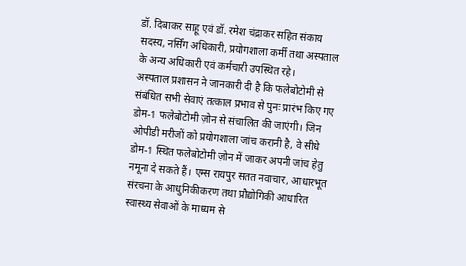डॉ. दिबाकर साहू एवं डॉ. रमेश चंद्राकर सहित संकाय सदस्य, नर्सिंग अधिकारी, प्रयोगशाला कर्मी तथा अस्पताल के अन्य अधिकारी एवं कर्मचारी उपस्थित रहे।
अस्पताल प्रशासन ने जानकारी दी है कि फलेबोटोमी से संबंधित सभी सेवाएं तत्काल प्रभाव से पुनः प्रारंभ किए गए डोम-1 फलेबोटोमी ज़ोन से संचालित की जाएंगी। जिन ओपीडी मरीजों को प्रयोगशाला जांच करानी है, वे सीधे डोम-1 स्थित फलेबोटोमी ज़ोन में जाकर अपनी जांच हेतु नमूना दे सकते हैं। एम्स रायपुर सतत नवाचार, आधारभूत संरचना के आधुनिकीकरण तथा प्रौद्योगिकी आधारित स्वास्थ्य सेवाओं के माध्यम से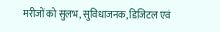मरीजों को सुलभ, सुविधाजनक, डिजिटल एवं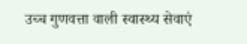उच्च गुणवत्ता वाली स्वास्थ्य सेवाएं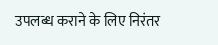उपलब्ध कराने के लिए निरंतर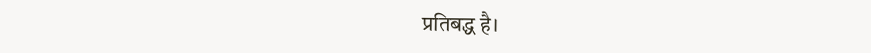प्रतिबद्ध है।